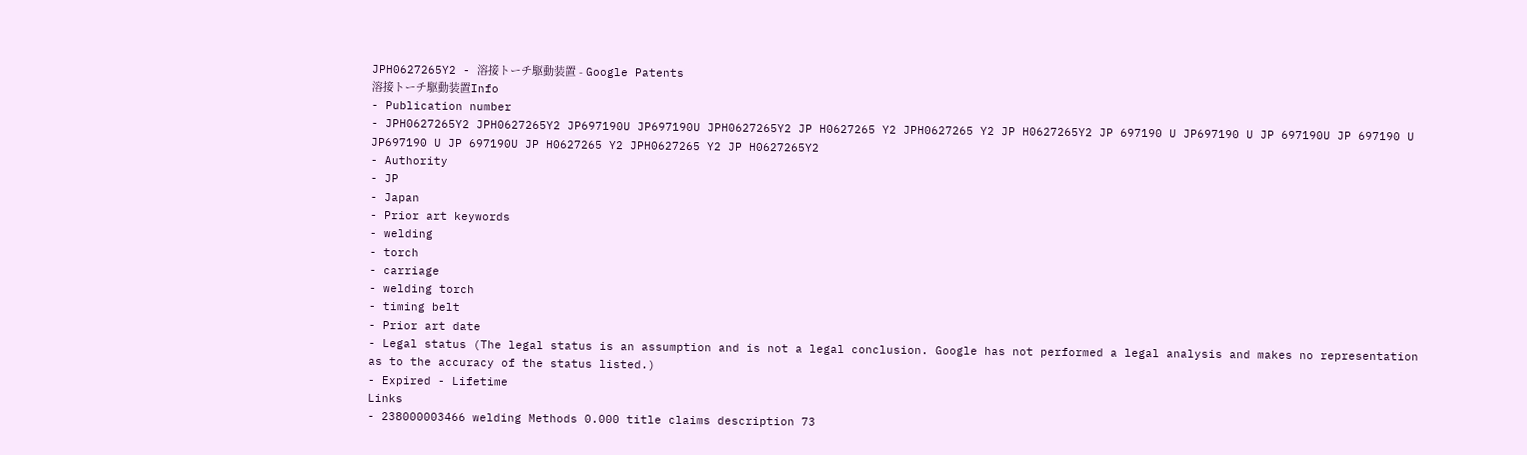JPH0627265Y2 - 溶接トーチ駆動装置 - Google Patents
溶接トーチ駆動装置Info
- Publication number
- JPH0627265Y2 JPH0627265Y2 JP697190U JP697190U JPH0627265Y2 JP H0627265 Y2 JPH0627265 Y2 JP H0627265Y2 JP 697190 U JP697190 U JP 697190U JP 697190 U JP697190 U JP 697190U JP H0627265 Y2 JPH0627265 Y2 JP H0627265Y2
- Authority
- JP
- Japan
- Prior art keywords
- welding
- torch
- carriage
- welding torch
- timing belt
- Prior art date
- Legal status (The legal status is an assumption and is not a legal conclusion. Google has not performed a legal analysis and makes no representation as to the accuracy of the status listed.)
- Expired - Lifetime
Links
- 238000003466 welding Methods 0.000 title claims description 73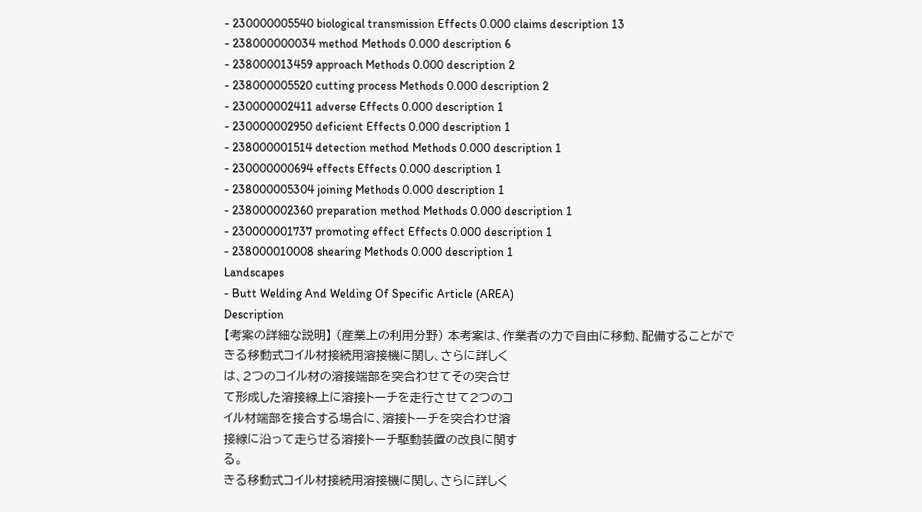- 230000005540 biological transmission Effects 0.000 claims description 13
- 238000000034 method Methods 0.000 description 6
- 238000013459 approach Methods 0.000 description 2
- 238000005520 cutting process Methods 0.000 description 2
- 230000002411 adverse Effects 0.000 description 1
- 230000002950 deficient Effects 0.000 description 1
- 238000001514 detection method Methods 0.000 description 1
- 230000000694 effects Effects 0.000 description 1
- 238000005304 joining Methods 0.000 description 1
- 238000002360 preparation method Methods 0.000 description 1
- 230000001737 promoting effect Effects 0.000 description 1
- 238000010008 shearing Methods 0.000 description 1
Landscapes
- Butt Welding And Welding Of Specific Article (AREA)
Description
【考案の詳細な説明】 (産業上の利用分野) 本考案は、作業者の力で自由に移動、配備することがで
きる移動式コイル材接続用溶接機に関し、さらに詳しく
は、2つのコイル材の溶接端部を突合わせてその突合せ
て形成した溶接線上に溶接トーチを走行させて2つのコ
イル材端部を接合する場合に、溶接トーチを突合わせ溶
接線に沿って走らせる溶接トーチ駆動装置の改良に関す
る。
きる移動式コイル材接続用溶接機に関し、さらに詳しく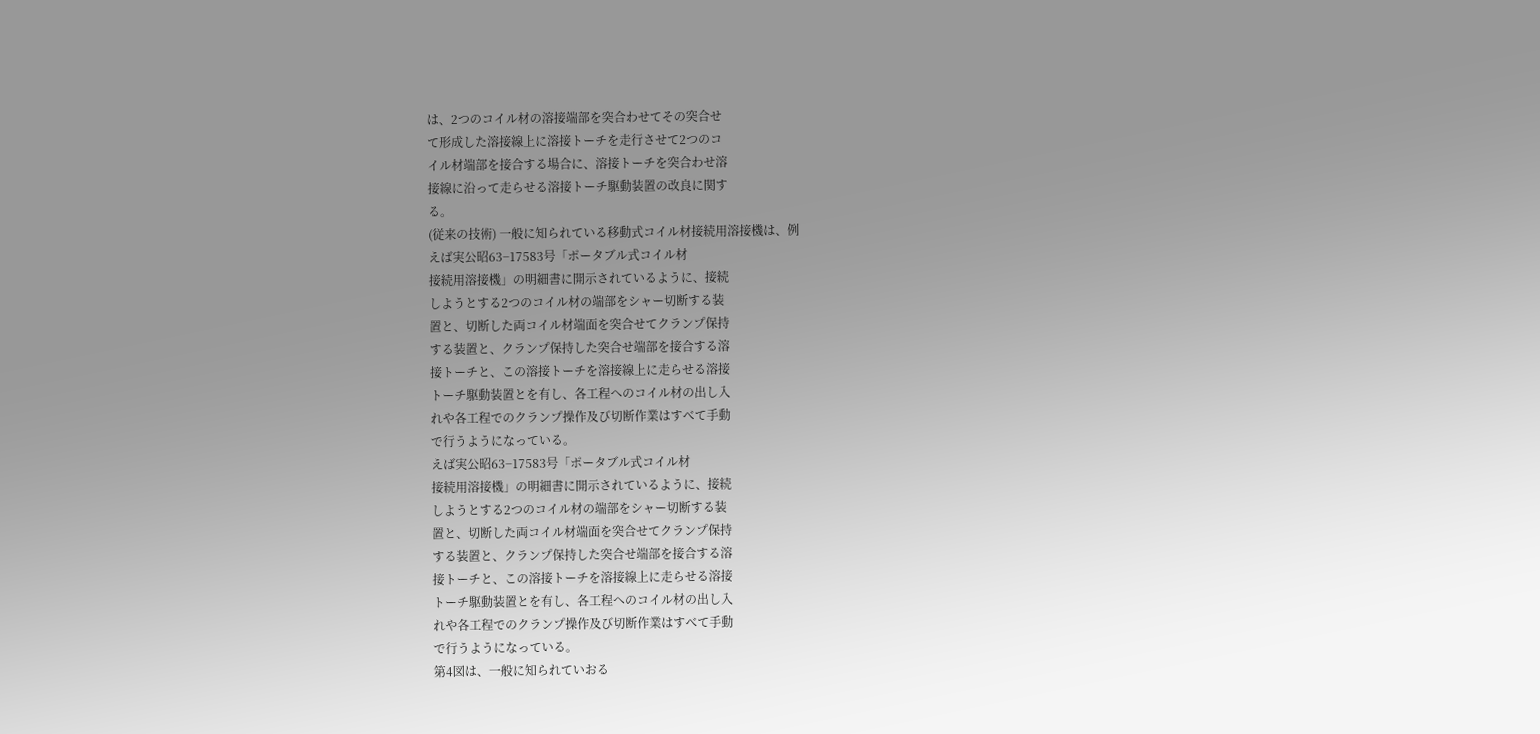は、2つのコイル材の溶接端部を突合わせてその突合せ
て形成した溶接線上に溶接トーチを走行させて2つのコ
イル材端部を接合する場合に、溶接トーチを突合わせ溶
接線に沿って走らせる溶接トーチ駆動装置の改良に関す
る。
(従来の技術) 一般に知られている移動式コイル材接続用溶接機は、例
えば実公昭63−17583号「ポータブル式コイル材
接続用溶接機」の明細書に開示されているように、接続
しようとする2つのコイル材の端部をシャー切断する装
置と、切断した両コイル材端面を突合せてクランプ保持
する装置と、クランプ保持した突合せ端部を接合する溶
接トーチと、この溶接トーチを溶接線上に走らせる溶接
トーチ駆動装置とを有し、各工程へのコイル材の出し入
れや各工程でのクランプ操作及び切断作業はすべて手動
で行うようになっている。
えば実公昭63−17583号「ポータブル式コイル材
接続用溶接機」の明細書に開示されているように、接続
しようとする2つのコイル材の端部をシャー切断する装
置と、切断した両コイル材端面を突合せてクランプ保持
する装置と、クランプ保持した突合せ端部を接合する溶
接トーチと、この溶接トーチを溶接線上に走らせる溶接
トーチ駆動装置とを有し、各工程へのコイル材の出し入
れや各工程でのクランプ操作及び切断作業はすべて手動
で行うようになっている。
第4図は、一般に知られていおる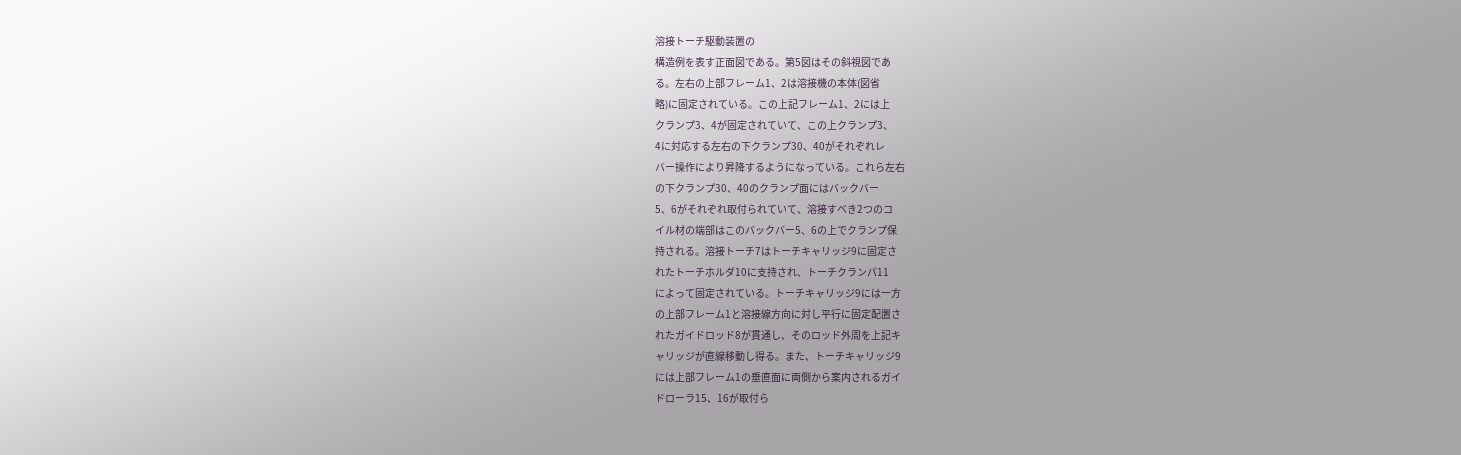溶接トーチ駆動装置の
構造例を表す正面図である。第5図はその斜視図であ
る。左右の上部フレーム1、2は溶接機の本体(図省
略)に固定されている。この上記フレーム1、2には上
クランプ3、4が固定されていて、この上クランプ3、
4に対応する左右の下クランプ30、40がそれぞれレ
バー操作により昇降するようになっている。これら左右
の下クランプ30、40のクランプ面にはバックバー
5、6がそれぞれ取付られていて、溶接すべき2つのコ
イル材の端部はこのバックバー5、6の上でクランプ保
持される。溶接トーチ7はトーチキャリッジ9に固定さ
れたトーチホルダ10に支持され、トーチクランパ11
によって固定されている。トーチキャリッジ9には一方
の上部フレーム1と溶接線方向に対し平行に固定配置さ
れたガイドロッド8が貫通し、そのロッド外周を上記キ
ャリッジが直線移動し得る。また、トーチキャリッジ9
には上部フレーム1の垂直面に両側から案内されるガイ
ドローラ15、16が取付ら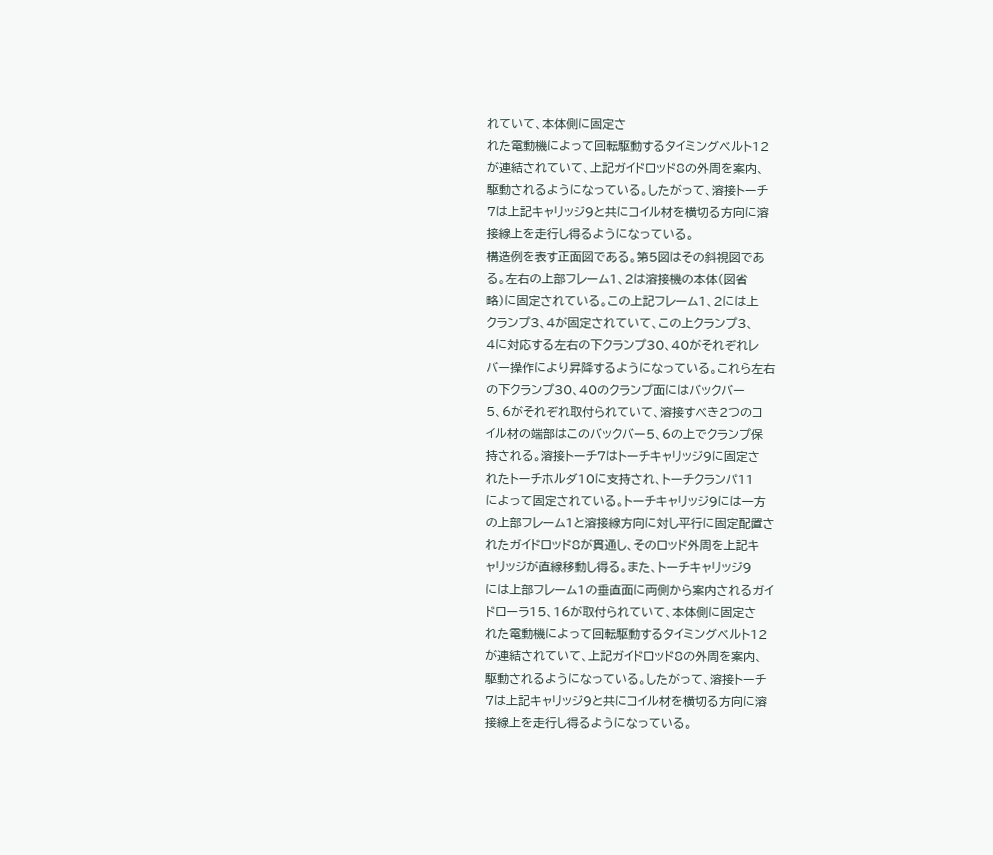れていて、本体側に固定さ
れた電動機によって回転駆動するタイミングベルト12
が連結されていて、上記ガイドロッド8の外周を案内、
駆動されるようになっている。したがって、溶接トーチ
7は上記キャリッジ9と共にコイル材を横切る方向に溶
接線上を走行し得るようになっている。
構造例を表す正面図である。第5図はその斜視図であ
る。左右の上部フレーム1、2は溶接機の本体(図省
略)に固定されている。この上記フレーム1、2には上
クランプ3、4が固定されていて、この上クランプ3、
4に対応する左右の下クランプ30、40がそれぞれレ
バー操作により昇降するようになっている。これら左右
の下クランプ30、40のクランプ面にはバックバー
5、6がそれぞれ取付られていて、溶接すべき2つのコ
イル材の端部はこのバックバー5、6の上でクランプ保
持される。溶接トーチ7はトーチキャリッジ9に固定さ
れたトーチホルダ10に支持され、トーチクランパ11
によって固定されている。トーチキャリッジ9には一方
の上部フレーム1と溶接線方向に対し平行に固定配置さ
れたガイドロッド8が貫通し、そのロッド外周を上記キ
ャリッジが直線移動し得る。また、トーチキャリッジ9
には上部フレーム1の垂直面に両側から案内されるガイ
ドローラ15、16が取付られていて、本体側に固定さ
れた電動機によって回転駆動するタイミングベルト12
が連結されていて、上記ガイドロッド8の外周を案内、
駆動されるようになっている。したがって、溶接トーチ
7は上記キャリッジ9と共にコイル材を横切る方向に溶
接線上を走行し得るようになっている。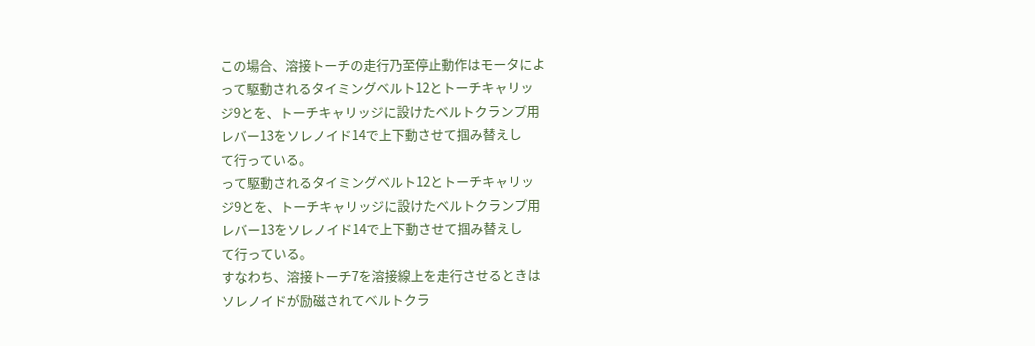この場合、溶接トーチの走行乃至停止動作はモータによ
って駆動されるタイミングベルト12とトーチキャリッ
ジ9とを、トーチキャリッジに設けたベルトクランプ用
レバー13をソレノイド14で上下動させて掴み替えし
て行っている。
って駆動されるタイミングベルト12とトーチキャリッ
ジ9とを、トーチキャリッジに設けたベルトクランプ用
レバー13をソレノイド14で上下動させて掴み替えし
て行っている。
すなわち、溶接トーチ7を溶接線上を走行させるときは
ソレノイドが励磁されてベルトクラ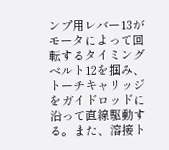ンプ用レバー13が
モータによって回転するタイミングベルト12を掴み、
トーチキャリッジをガイドロッドに沿って直線駆動す
る。また、溶接ト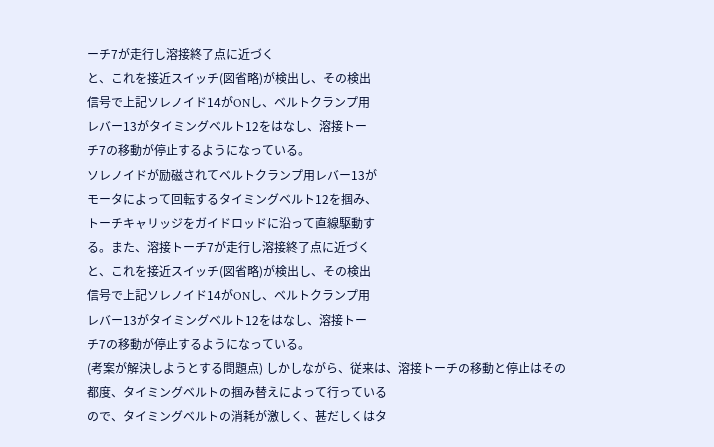ーチ7が走行し溶接終了点に近づく
と、これを接近スイッチ(図省略)が検出し、その検出
信号で上記ソレノイド14がONし、ベルトクランプ用
レバー13がタイミングベルト12をはなし、溶接トー
チ7の移動が停止するようになっている。
ソレノイドが励磁されてベルトクランプ用レバー13が
モータによって回転するタイミングベルト12を掴み、
トーチキャリッジをガイドロッドに沿って直線駆動す
る。また、溶接トーチ7が走行し溶接終了点に近づく
と、これを接近スイッチ(図省略)が検出し、その検出
信号で上記ソレノイド14がONし、ベルトクランプ用
レバー13がタイミングベルト12をはなし、溶接トー
チ7の移動が停止するようになっている。
(考案が解決しようとする問題点) しかしながら、従来は、溶接トーチの移動と停止はその
都度、タイミングベルトの掴み替えによって行っている
ので、タイミングベルトの消耗が激しく、甚だしくはタ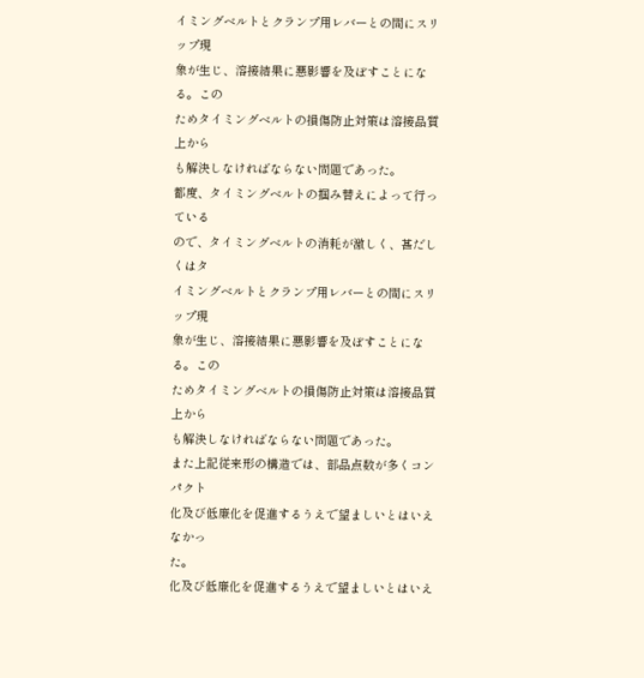イミングベルトとクランプ用レバーとの間にスリップ現
象が生じ、溶接結果に悪影響を及ぼすことになる。この
ためタイミングベルトの損傷防止対策は溶接品質上から
も解決しなければならない問題であった。
都度、タイミングベルトの掴み替えによって行っている
ので、タイミングベルトの消耗が激しく、甚だしくはタ
イミングベルトとクランプ用レバーとの間にスリップ現
象が生じ、溶接結果に悪影響を及ぼすことになる。この
ためタイミングベルトの損傷防止対策は溶接品質上から
も解決しなければならない問題であった。
また上記従来形の構造では、部品点数が多くコンパクト
化及び低廉化を促進するうえで望ましいとはいえなかっ
た。
化及び低廉化を促進するうえで望ましいとはいえ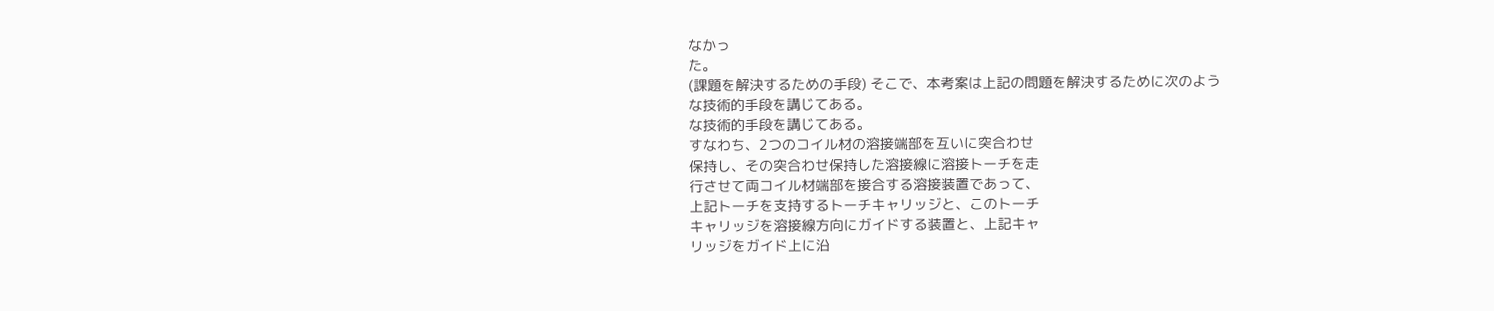なかっ
た。
(課題を解決するための手段) そこで、本考案は上記の問題を解決するために次のよう
な技術的手段を講じてある。
な技術的手段を講じてある。
すなわち、2つのコイル材の溶接端部を互いに突合わせ
保持し、その突合わせ保持した溶接線に溶接トーチを走
行させて両コイル材端部を接合する溶接装置であって、
上記トーチを支持するトーチキャリッジと、このトーチ
キャリッジを溶接線方向にガイドする装置と、上記キャ
リッジをガイド上に沿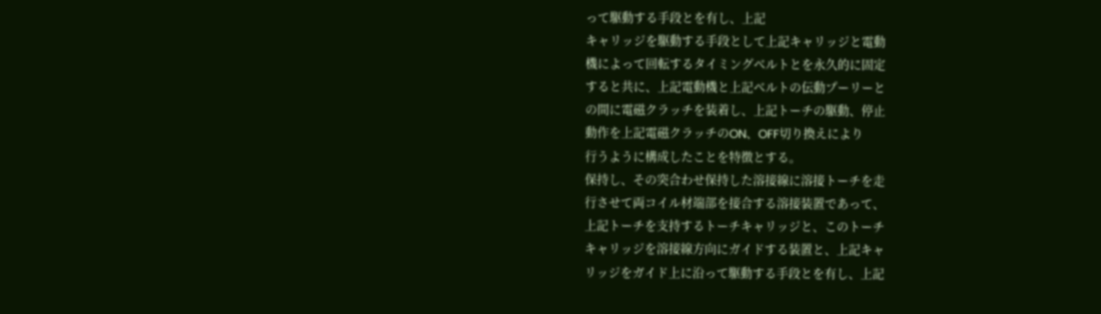って駆動する手段とを有し、上記
キャリッジを駆動する手段として上記キャリッジと電動
機によって回転するタイミングベルトとを永久的に固定
すると共に、上記電動機と上記ベルトの伝動プーリーと
の間に電磁クラッチを装着し、上記トーチの駆動、停止
動作を上記電磁クラッチのON、OFF切り換えにより
行うように構成したことを特徴とする。
保持し、その突合わせ保持した溶接線に溶接トーチを走
行させて両コイル材端部を接合する溶接装置であって、
上記トーチを支持するトーチキャリッジと、このトーチ
キャリッジを溶接線方向にガイドする装置と、上記キャ
リッジをガイド上に沿って駆動する手段とを有し、上記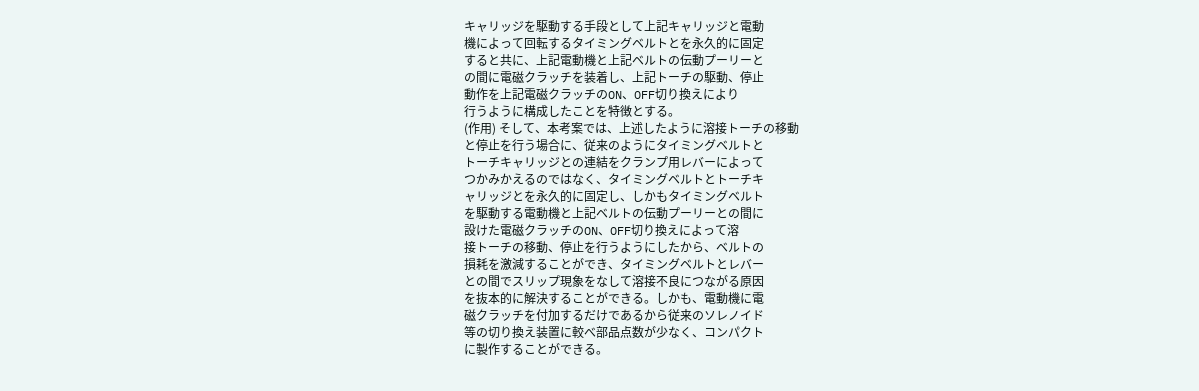キャリッジを駆動する手段として上記キャリッジと電動
機によって回転するタイミングベルトとを永久的に固定
すると共に、上記電動機と上記ベルトの伝動プーリーと
の間に電磁クラッチを装着し、上記トーチの駆動、停止
動作を上記電磁クラッチのON、OFF切り換えにより
行うように構成したことを特徴とする。
(作用) そして、本考案では、上述したように溶接トーチの移動
と停止を行う場合に、従来のようにタイミングベルトと
トーチキャリッジとの連結をクランプ用レバーによって
つかみかえるのではなく、タイミングベルトとトーチキ
ャリッジとを永久的に固定し、しかもタイミングベルト
を駆動する電動機と上記ベルトの伝動プーリーとの間に
設けた電磁クラッチのON、OFF切り換えによって溶
接トーチの移動、停止を行うようにしたから、ベルトの
損耗を激減することができ、タイミングベルトとレバー
との間でスリップ現象をなして溶接不良につながる原因
を抜本的に解決することができる。しかも、電動機に電
磁クラッチを付加するだけであるから従来のソレノイド
等の切り換え装置に較べ部品点数が少なく、コンパクト
に製作することができる。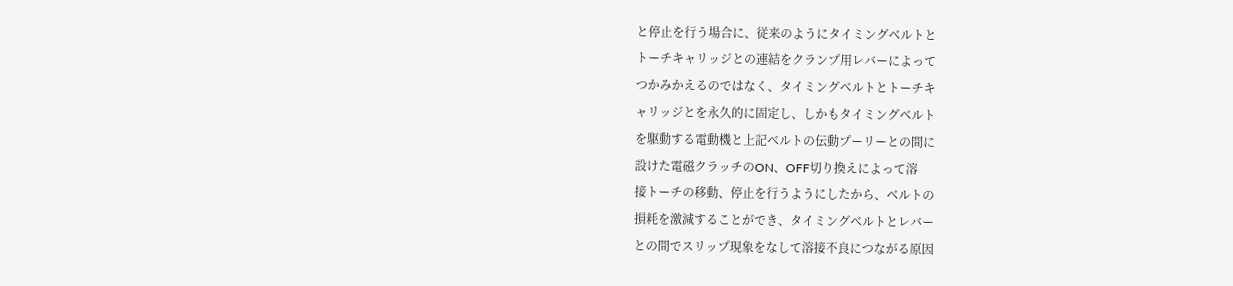と停止を行う場合に、従来のようにタイミングベルトと
トーチキャリッジとの連結をクランプ用レバーによって
つかみかえるのではなく、タイミングベルトとトーチキ
ャリッジとを永久的に固定し、しかもタイミングベルト
を駆動する電動機と上記ベルトの伝動プーリーとの間に
設けた電磁クラッチのON、OFF切り換えによって溶
接トーチの移動、停止を行うようにしたから、ベルトの
損耗を激減することができ、タイミングベルトとレバー
との間でスリップ現象をなして溶接不良につながる原因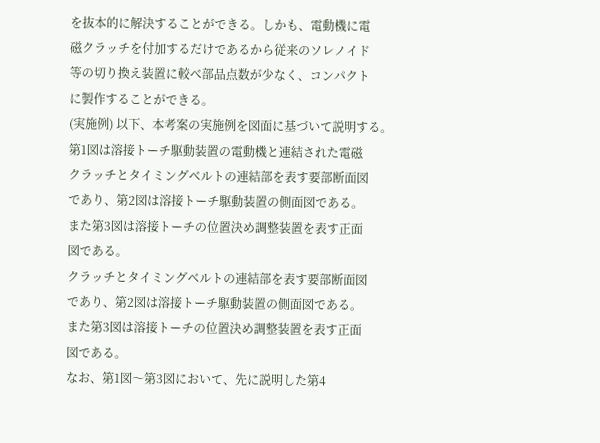を抜本的に解決することができる。しかも、電動機に電
磁クラッチを付加するだけであるから従来のソレノイド
等の切り換え装置に較べ部品点数が少なく、コンパクト
に製作することができる。
(実施例) 以下、本考案の実施例を図面に基づいて説明する。
第1図は溶接トーチ駆動装置の電動機と連結された電磁
クラッチとタイミングベルトの連結部を表す要部断面図
であり、第2図は溶接トーチ駆動装置の側面図である。
また第3図は溶接トーチの位置決め調整装置を表す正面
図である。
クラッチとタイミングベルトの連結部を表す要部断面図
であり、第2図は溶接トーチ駆動装置の側面図である。
また第3図は溶接トーチの位置決め調整装置を表す正面
図である。
なお、第1図〜第3図において、先に説明した第4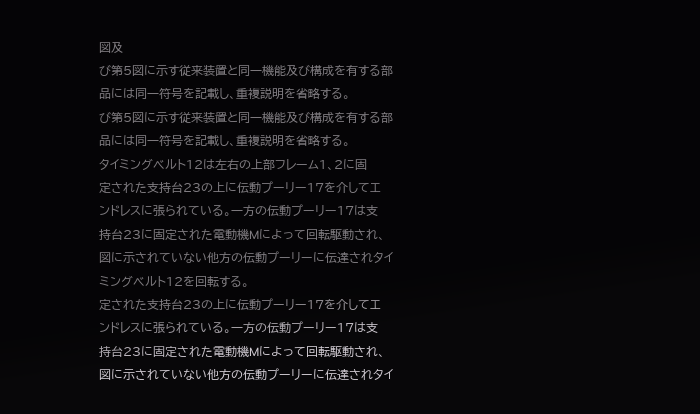図及
び第5図に示す従来装置と同一機能及び構成を有する部
品には同一符号を記載し、重複説明を省略する。
び第5図に示す従来装置と同一機能及び構成を有する部
品には同一符号を記載し、重複説明を省略する。
タイミングベルト12は左右の上部フレーム1、2に固
定された支持台23の上に伝動プーリー17を介してエ
ンドレスに張られている。一方の伝動プーリー17は支
持台23に固定された電動機Mによって回転駆動され、
図に示されていない他方の伝動プーリーに伝達されタイ
ミングベルト12を回転する。
定された支持台23の上に伝動プーリー17を介してエ
ンドレスに張られている。一方の伝動プーリー17は支
持台23に固定された電動機Mによって回転駆動され、
図に示されていない他方の伝動プーリーに伝達されタイ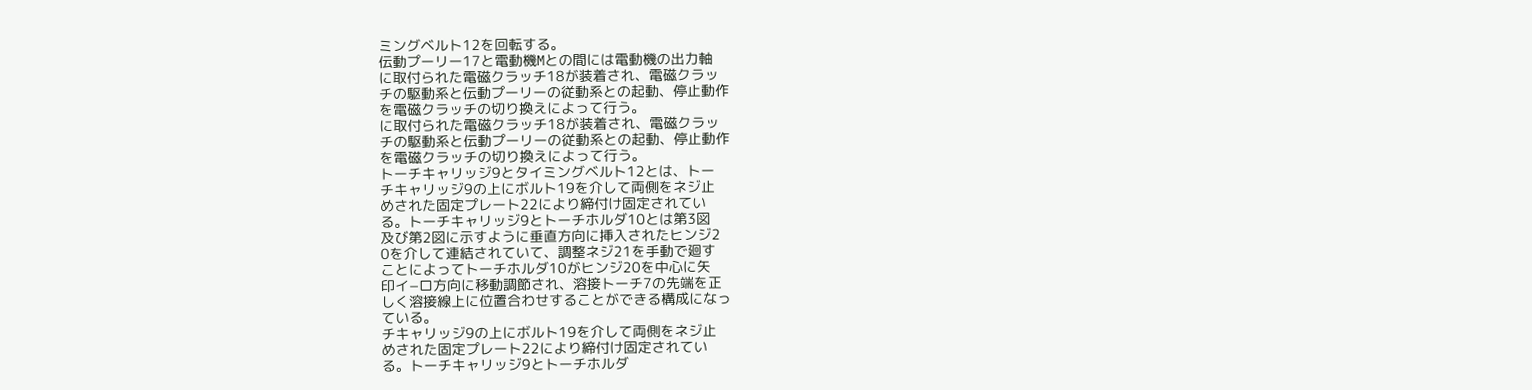ミングベルト12を回転する。
伝動プーリー17と電動機Mとの間には電動機の出力軸
に取付られた電磁クラッチ18が装着され、電磁クラッ
チの駆動系と伝動プーリーの従動系との起動、停止動作
を電磁クラッチの切り換えによって行う。
に取付られた電磁クラッチ18が装着され、電磁クラッ
チの駆動系と伝動プーリーの従動系との起動、停止動作
を電磁クラッチの切り換えによって行う。
トーチキャリッジ9とタイミングベルト12とは、トー
チキャリッジ9の上にボルト19を介して両側をネジ止
めされた固定プレート22により締付け固定されてい
る。トーチキャリッジ9とトーチホルダ10とは第3図
及び第2図に示すように垂直方向に挿入されたヒンジ2
0を介して連結されていて、調整ネジ21を手動で廻す
ことによってトーチホルダ10がヒンジ20を中心に矢
印イ−ロ方向に移動調節され、溶接トーチ7の先端を正
しく溶接線上に位置合わせすることができる構成になっ
ている。
チキャリッジ9の上にボルト19を介して両側をネジ止
めされた固定プレート22により締付け固定されてい
る。トーチキャリッジ9とトーチホルダ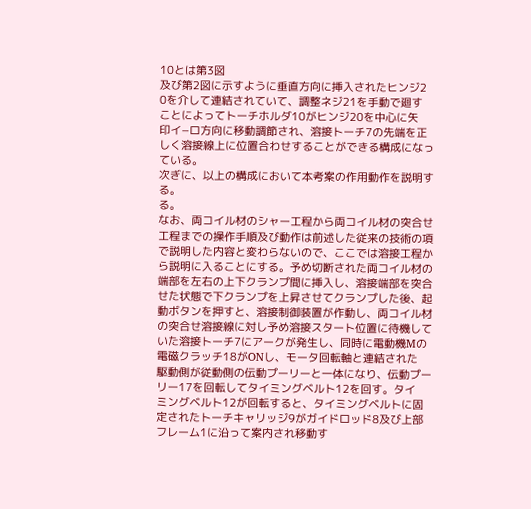10とは第3図
及び第2図に示すように垂直方向に挿入されたヒンジ2
0を介して連結されていて、調整ネジ21を手動で廻す
ことによってトーチホルダ10がヒンジ20を中心に矢
印イ−ロ方向に移動調節され、溶接トーチ7の先端を正
しく溶接線上に位置合わせすることができる構成になっ
ている。
次ぎに、以上の構成において本考案の作用動作を説明す
る。
る。
なお、両コイル材のシャー工程から両コイル材の突合せ
工程までの操作手順及び動作は前述した従来の技術の項
で説明した内容と変わらないので、ここでは溶接工程か
ら説明に入ることにする。予め切断された両コイル材の
端部を左右の上下クランプ間に挿入し、溶接端部を突合
せた状態で下クランプを上昇させてクランプした後、起
動ボタンを押すと、溶接制御装置が作動し、両コイル材
の突合せ溶接線に対し予め溶接スタート位置に待機して
いた溶接トーチ7にアークが発生し、同時に電動機Mの
電磁クラッチ18がONし、モータ回転軸と連結された
駆動側が従動側の伝動プーリーと一体になり、伝動プー
リー17を回転してタイミングベルト12を回す。タイ
ミングベルト12が回転すると、タイミングベルトに固
定されたトーチキャリッジ9がガイドロッド8及び上部
フレーム1に沿って案内され移動す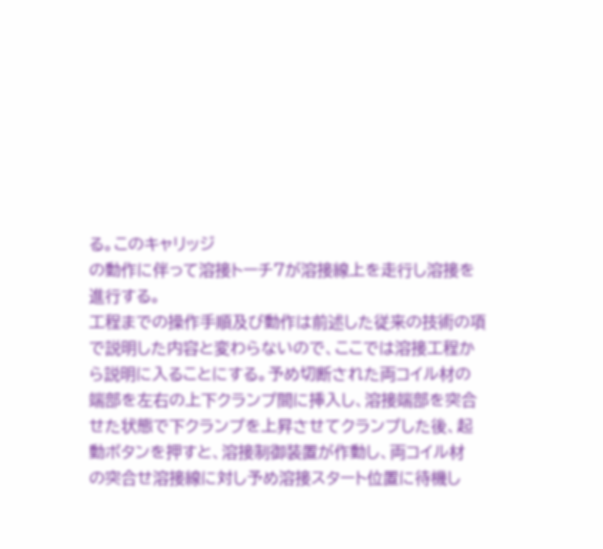る。このキャリッジ
の動作に伴って溶接トーチ7が溶接線上を走行し溶接を
進行する。
工程までの操作手順及び動作は前述した従来の技術の項
で説明した内容と変わらないので、ここでは溶接工程か
ら説明に入ることにする。予め切断された両コイル材の
端部を左右の上下クランプ間に挿入し、溶接端部を突合
せた状態で下クランプを上昇させてクランプした後、起
動ボタンを押すと、溶接制御装置が作動し、両コイル材
の突合せ溶接線に対し予め溶接スタート位置に待機し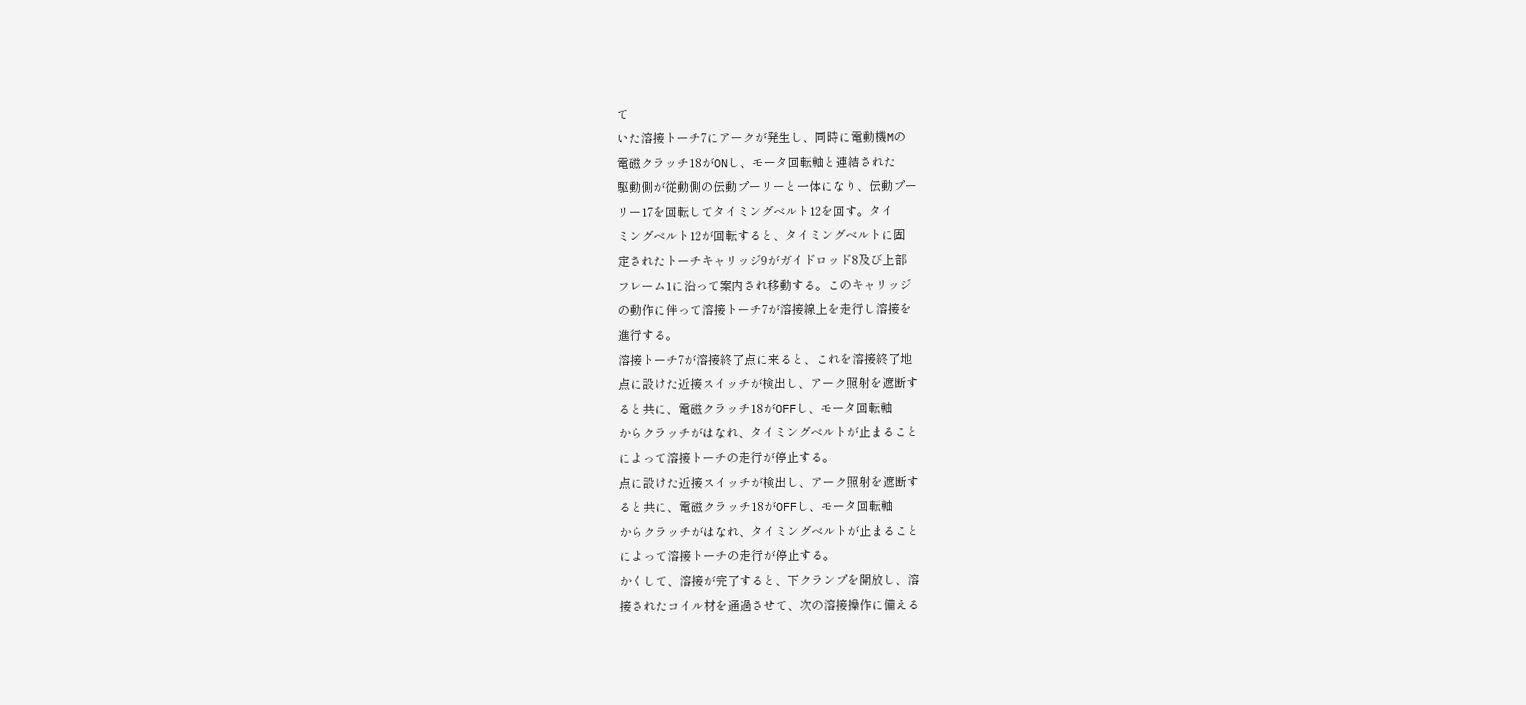て
いた溶接トーチ7にアークが発生し、同時に電動機Mの
電磁クラッチ18がONし、モータ回転軸と連結された
駆動側が従動側の伝動プーリーと一体になり、伝動プー
リー17を回転してタイミングベルト12を回す。タイ
ミングベルト12が回転すると、タイミングベルトに固
定されたトーチキャリッジ9がガイドロッド8及び上部
フレーム1に沿って案内され移動する。このキャリッジ
の動作に伴って溶接トーチ7が溶接線上を走行し溶接を
進行する。
溶接トーチ7が溶接終了点に来ると、これを溶接終了地
点に設けた近接スイッチが検出し、アーク照射を遮断す
ると共に、電磁クラッチ18がOFFし、モータ回転軸
からクラッチがはなれ、タイミングベルトが止まること
によって溶接トーチの走行が停止する。
点に設けた近接スイッチが検出し、アーク照射を遮断す
ると共に、電磁クラッチ18がOFFし、モータ回転軸
からクラッチがはなれ、タイミングベルトが止まること
によって溶接トーチの走行が停止する。
かくして、溶接が完了すると、下クランプを開放し、溶
接されたコイル材を通過させて、次の溶接操作に備える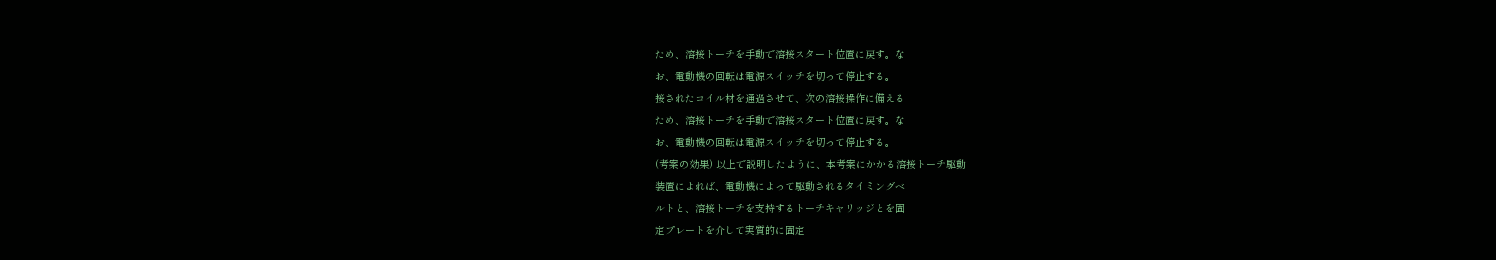ため、溶接トーチを手動で溶接スタート位置に戻す。な
お、電動機の回転は電源スイッチを切って停止する。
接されたコイル材を通過させて、次の溶接操作に備える
ため、溶接トーチを手動で溶接スタート位置に戻す。な
お、電動機の回転は電源スイッチを切って停止する。
(考案の効果) 以上で説明したように、本考案にかかる溶接トーチ駆動
装置によれば、電動機によって駆動されるタイミングベ
ルトと、溶接トーチを支持するトーチキャリッジとを固
定プレートを介して実質的に固定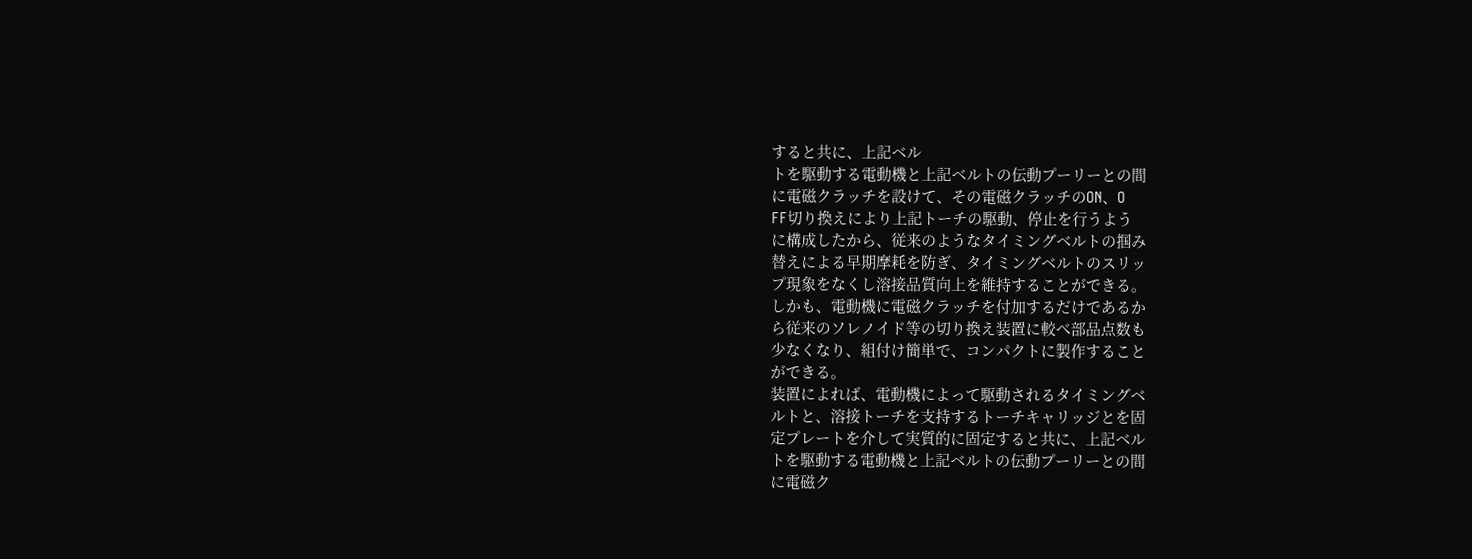すると共に、上記ベル
トを駆動する電動機と上記ベルトの伝動プーリーとの間
に電磁クラッチを設けて、その電磁クラッチのON、O
FF切り換えにより上記トーチの駆動、停止を行うよう
に構成したから、従来のようなタイミングベルトの掴み
替えによる早期摩耗を防ぎ、タイミングベルトのスリッ
プ現象をなくし溶接品質向上を維持することができる。
しかも、電動機に電磁クラッチを付加するだけであるか
ら従来のソレノイド等の切り換え装置に較べ部品点数も
少なくなり、組付け簡単で、コンパクトに製作すること
ができる。
装置によれば、電動機によって駆動されるタイミングベ
ルトと、溶接トーチを支持するトーチキャリッジとを固
定プレートを介して実質的に固定すると共に、上記ベル
トを駆動する電動機と上記ベルトの伝動プーリーとの間
に電磁ク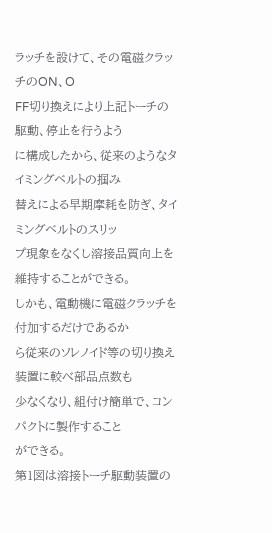ラッチを設けて、その電磁クラッチのON、O
FF切り換えにより上記トーチの駆動、停止を行うよう
に構成したから、従来のようなタイミングベルトの掴み
替えによる早期摩耗を防ぎ、タイミングベルトのスリッ
プ現象をなくし溶接品質向上を維持することができる。
しかも、電動機に電磁クラッチを付加するだけであるか
ら従来のソレノイド等の切り換え装置に較べ部品点数も
少なくなり、組付け簡単で、コンパクトに製作すること
ができる。
第1図は溶接トーチ駆動装置の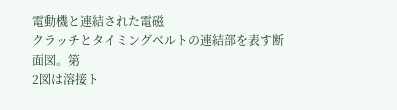電動機と連結された電磁
クラッチとタイミングベルトの連結部を表す断面図。第
2図は溶接ト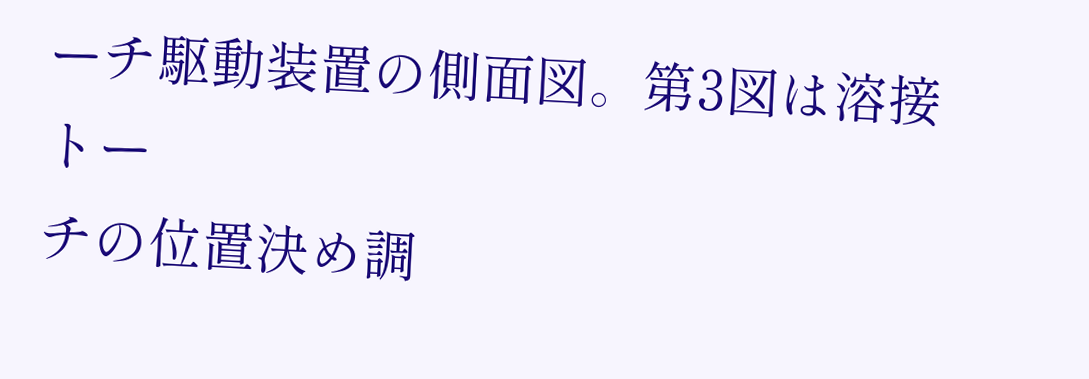ーチ駆動装置の側面図。第3図は溶接トー
チの位置決め調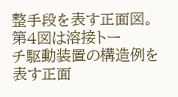整手段を表す正面図。第4図は溶接トー
チ駆動装置の構造例を表す正面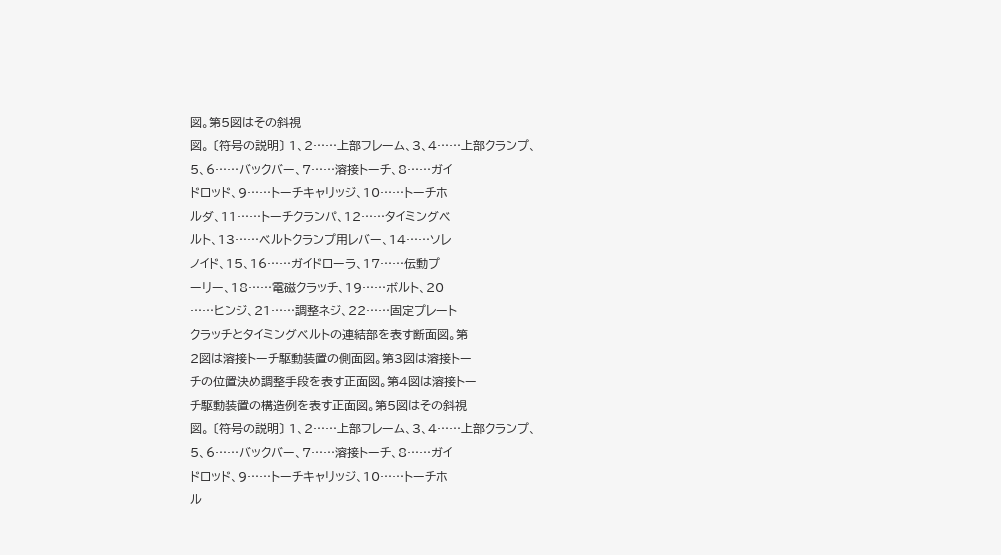図。第5図はその斜視
図。 〔符号の説明〕 1、2……上部フレーム、3、4……上部クランプ、
5、6……バックバー、7……溶接トーチ、8……ガイ
ドロッド、9……トーチキャリッジ、10……トーチホ
ルダ、11……トーチクランパ、12……タイミングベ
ルト、13……ベルトクランプ用レバー、14……ソレ
ノイド、15、16……ガイドローラ、17……伝動プ
ーリー、18……電磁クラッチ、19……ボルト、20
……ヒンジ、21……調整ネジ、22……固定プレート
クラッチとタイミングベルトの連結部を表す断面図。第
2図は溶接トーチ駆動装置の側面図。第3図は溶接トー
チの位置決め調整手段を表す正面図。第4図は溶接トー
チ駆動装置の構造例を表す正面図。第5図はその斜視
図。 〔符号の説明〕 1、2……上部フレーム、3、4……上部クランプ、
5、6……バックバー、7……溶接トーチ、8……ガイ
ドロッド、9……トーチキャリッジ、10……トーチホ
ル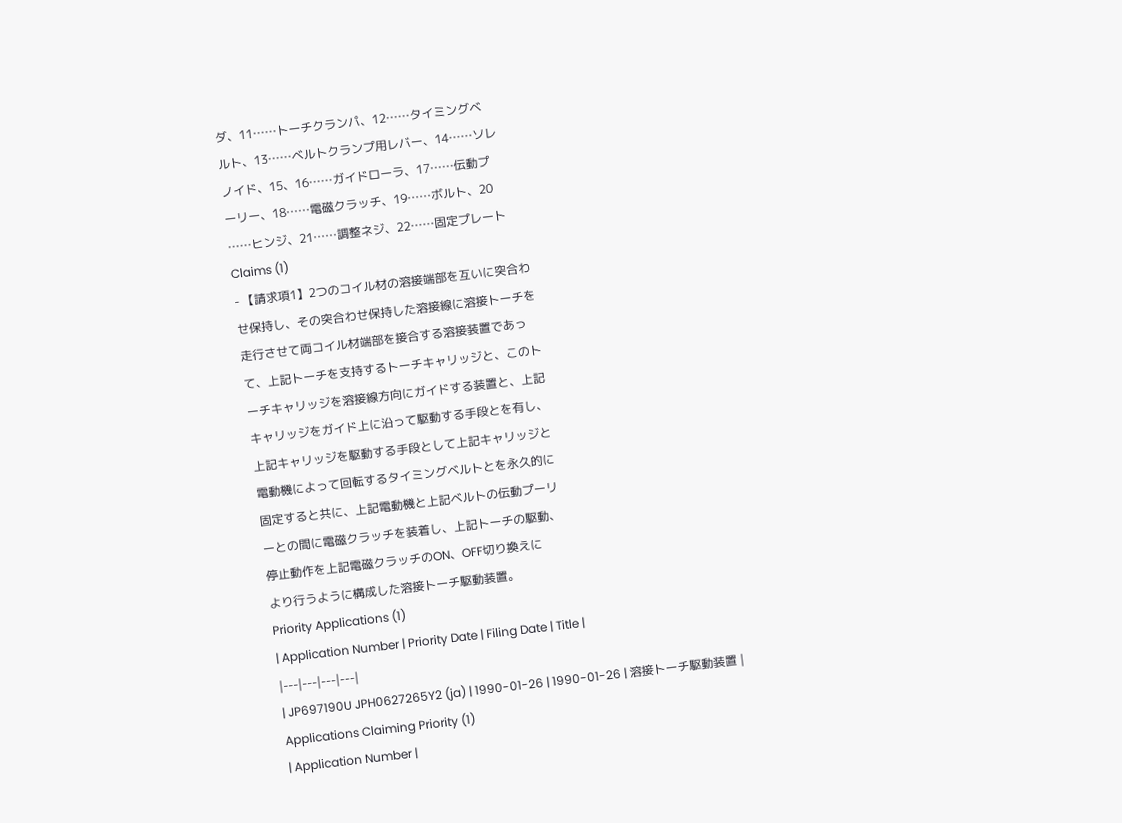ダ、11……トーチクランパ、12……タイミングベ
ルト、13……ベルトクランプ用レバー、14……ソレ
ノイド、15、16……ガイドローラ、17……伝動プ
ーリー、18……電磁クラッチ、19……ボルト、20
……ヒンジ、21……調整ネジ、22……固定プレート
Claims (1)
- 【請求項1】2つのコイル材の溶接端部を互いに突合わ
せ保持し、その突合わせ保持した溶接線に溶接トーチを
走行させて両コイル材端部を接合する溶接装置であっ
て、上記トーチを支持するトーチキャリッジと、このト
ーチキャリッジを溶接線方向にガイドする装置と、上記
キャリッジをガイド上に沿って駆動する手段とを有し、
上記キャリッジを駆動する手段として上記キャリッジと
電動機によって回転するタイミングベルトとを永久的に
固定すると共に、上記電動機と上記ベルトの伝動プーリ
ーとの間に電磁クラッチを装着し、上記トーチの駆動、
停止動作を上記電磁クラッチのON、OFF切り換えに
より行うように構成した溶接トーチ駆動装置。
Priority Applications (1)
| Application Number | Priority Date | Filing Date | Title |
|---|---|---|---|
| JP697190U JPH0627265Y2 (ja) | 1990-01-26 | 1990-01-26 | 溶接トーチ駆動装置 |
Applications Claiming Priority (1)
| Application Number |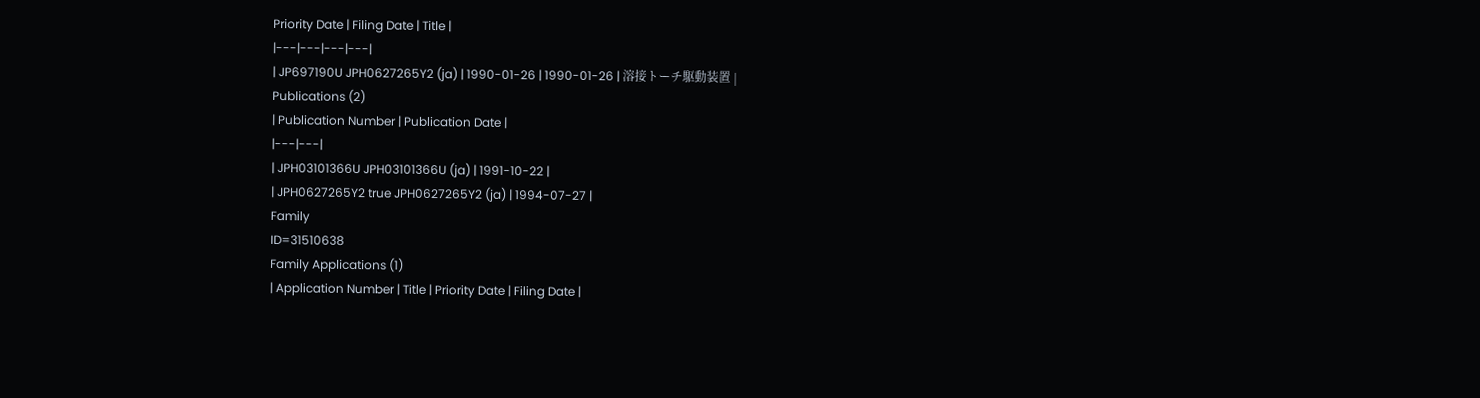Priority Date | Filing Date | Title |
|---|---|---|---|
| JP697190U JPH0627265Y2 (ja) | 1990-01-26 | 1990-01-26 | 溶接トーチ駆動装置 |
Publications (2)
| Publication Number | Publication Date |
|---|---|
| JPH03101366U JPH03101366U (ja) | 1991-10-22 |
| JPH0627265Y2 true JPH0627265Y2 (ja) | 1994-07-27 |
Family
ID=31510638
Family Applications (1)
| Application Number | Title | Priority Date | Filing Date |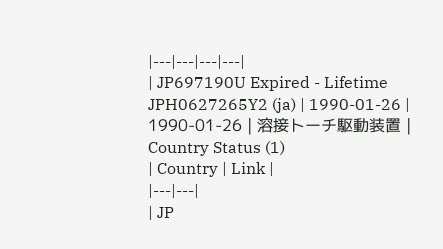|---|---|---|---|
| JP697190U Expired - Lifetime JPH0627265Y2 (ja) | 1990-01-26 | 1990-01-26 | 溶接トーチ駆動装置 |
Country Status (1)
| Country | Link |
|---|---|
| JP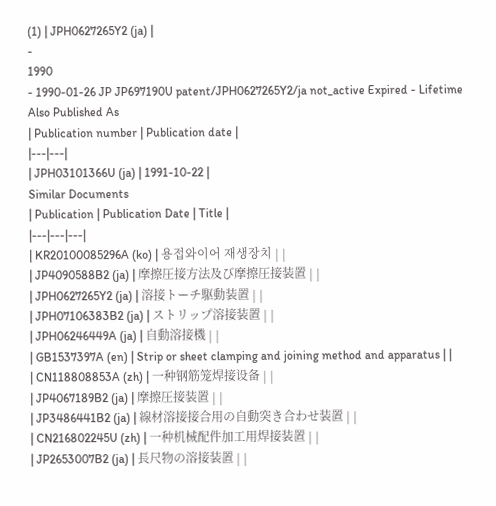(1) | JPH0627265Y2 (ja) |
-
1990
- 1990-01-26 JP JP697190U patent/JPH0627265Y2/ja not_active Expired - Lifetime
Also Published As
| Publication number | Publication date |
|---|---|
| JPH03101366U (ja) | 1991-10-22 |
Similar Documents
| Publication | Publication Date | Title |
|---|---|---|
| KR20100085296A (ko) | 용접와이어 재생장치 | |
| JP4090588B2 (ja) | 摩擦圧接方法及び摩擦圧接装置 | |
| JPH0627265Y2 (ja) | 溶接トーチ駆動装置 | |
| JPH07106383B2 (ja) | ストリップ溶接装置 | |
| JPH06246449A (ja) | 自動溶接機 | |
| GB1537397A (en) | Strip or sheet clamping and joining method and apparatus | |
| CN118808853A (zh) | 一种钢筋笼焊接设备 | |
| JP4067189B2 (ja) | 摩擦圧接装置 | |
| JP3486441B2 (ja) | 線材溶接接合用の自動突き合わせ装置 | |
| CN216802245U (zh) | 一种机械配件加工用焊接装置 | |
| JP2653007B2 (ja) | 長尺物の溶接装置 | |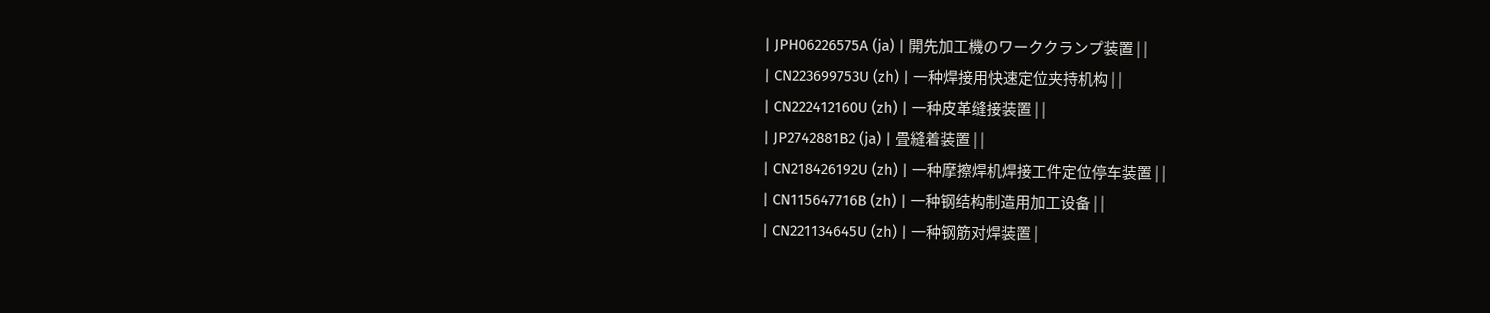| JPH06226575A (ja) | 開先加工機のワーククランプ装置 | |
| CN223699753U (zh) | 一种焊接用快速定位夹持机构 | |
| CN222412160U (zh) | 一种皮革缝接装置 | |
| JP2742881B2 (ja) | 畳縫着装置 | |
| CN218426192U (zh) | 一种摩擦焊机焊接工件定位停车装置 | |
| CN115647716B (zh) | 一种钢结构制造用加工设备 | |
| CN221134645U (zh) | 一种钢筋对焊装置 |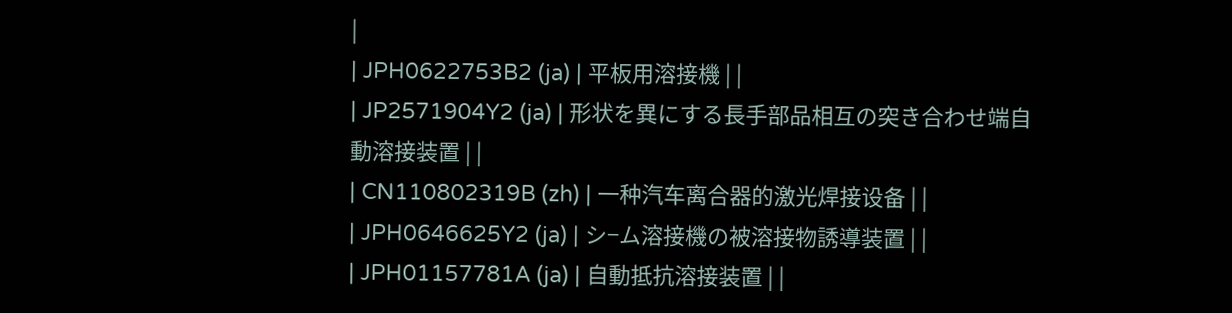|
| JPH0622753B2 (ja) | 平板用溶接機 | |
| JP2571904Y2 (ja) | 形状を異にする長手部品相互の突き合わせ端自動溶接装置 | |
| CN110802319B (zh) | 一种汽车离合器的激光焊接设备 | |
| JPH0646625Y2 (ja) | シ−ム溶接機の被溶接物誘導装置 | |
| JPH01157781A (ja) | 自動抵抗溶接装置 | |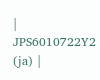| JPS6010722Y2 (ja) |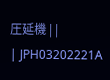圧延機 | |
| JPH03202221A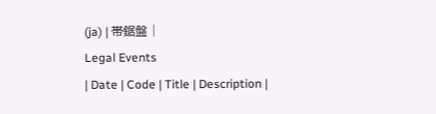(ja) | 帯鋸盤 |
Legal Events
| Date | Code | Title | Description |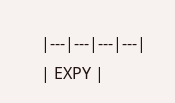|---|---|---|---|
| EXPY |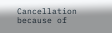Cancellation because of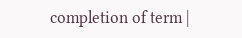completion of term |